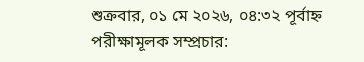শুক্রবার, ০১ মে ২০২৬, ০৪:৩২ পূর্বাহ্ন
পরীক্ষামূলক সম্প্রচার: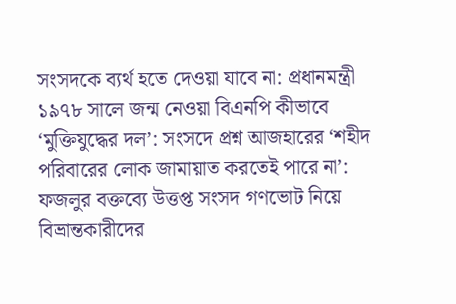সংসদকে ব্যর্থ হতে দেওয়া যাবে না: প্রধানমন্ত্রী ১৯৭৮ সালে জন্ম নেওয়া বিএনপি কীভাবে ‘মুক্তিযুদ্ধের দল’: সংসদে প্রশ্ন আজহারের ‘শহীদ পরিবারের লোক জামায়াত করতেই পারে না’: ফজলুর বক্তব্যে উত্তপ্ত সংসদ গণভোট নিয়ে বিভ্রান্তকারীদের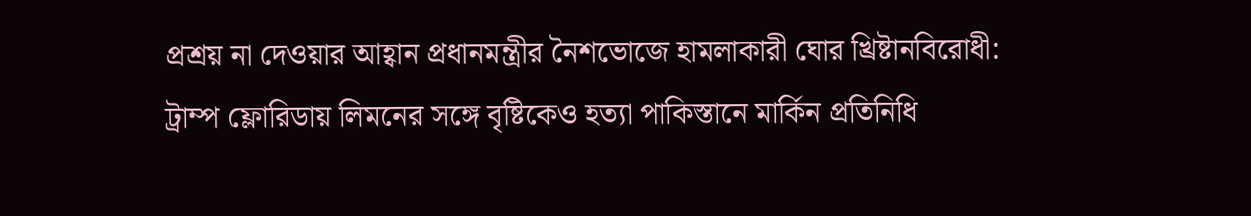প্রশ্রয় না দেওয়ার আহ্বান প্রধানমন্ত্রীর নৈশভোজে হামলাকারী ঘোর খ্রিষ্টানবিরোধী: ট্রাম্প ফ্লোরিডায় লিমনের সঙ্গে বৃষ্টিকেও হত্যা পাকিস্তানে মার্কিন প্রতিনিধি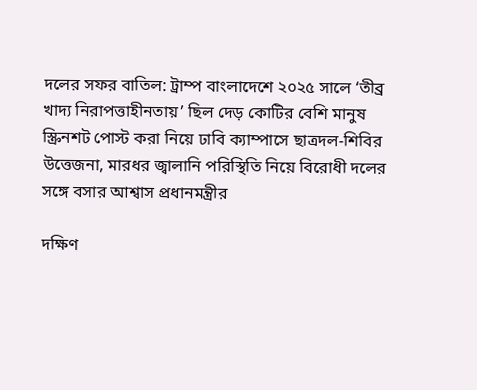দলের সফর বাতিল: ট্রাম্প বাংলাদেশে ২০২৫ সালে ‘তীব্র খাদ্য নিরাপত্তাহীনতায়’ ছিল দেড় কোটির বেশি মানুষ স্ক্রিনশট পোস্ট করা নিয়ে ঢাবি ক্যাম্পাসে ছাত্রদল-শিবির উত্তেজনা, মারধর জ্বালানি পরিস্থিতি নিয়ে বিরোধী দলের সঙ্গে বসার আশ্বাস প্রধানমন্ত্রীর

দক্ষিণ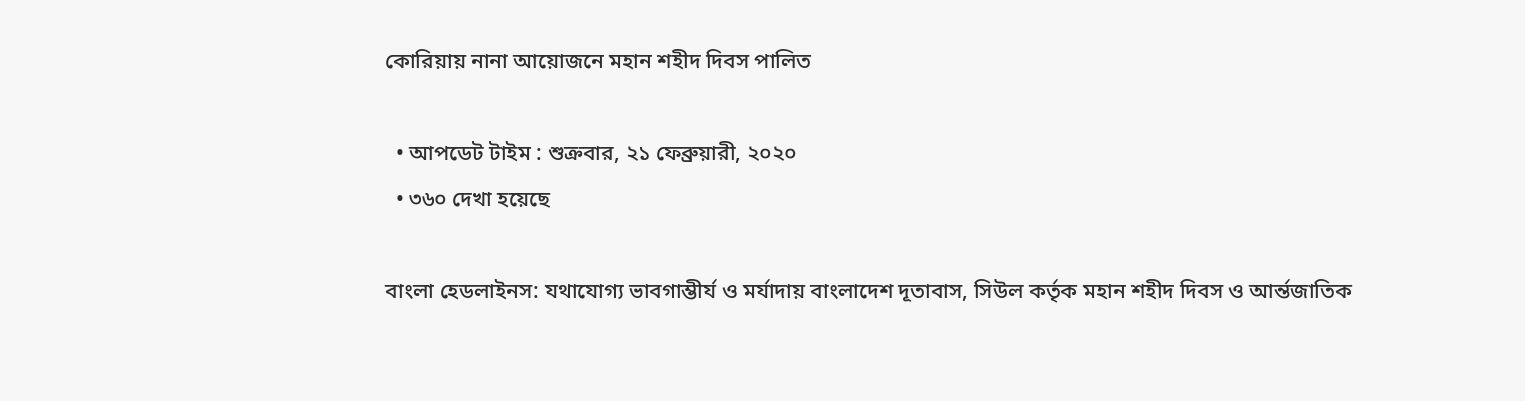কোরিয়ায় নানা আয়োজনে মহান শহীদ দিবস পালিত

  • আপডেট টাইম : শুক্রবার, ২১ ফেব্রুয়ারী, ২০২০
  • ৩৬০ দেখা হয়েছে

বাংলা হেডলাইনস: যথাযোগ্য ভাবগাম্ভীর্য ও মর্যাদায় বাংলাদেশ দূতাবাস, সিউল কর্তৃক মহান শহীদ দিবস ও আর্ন্তজাতিক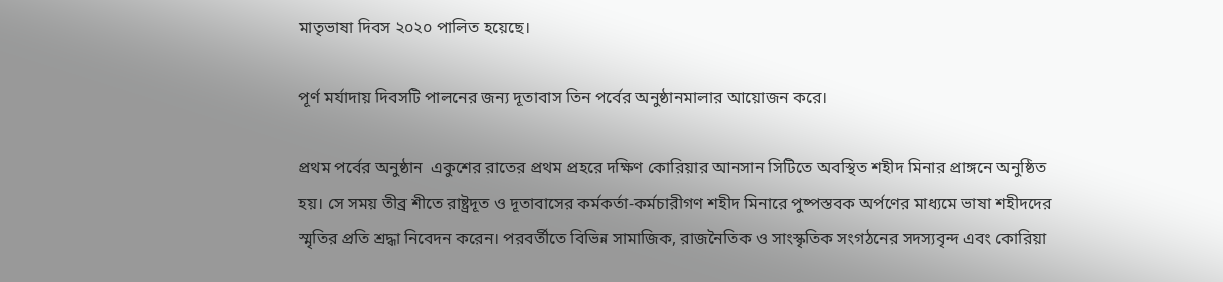মাতৃভাষা দিবস ২০২০ পালিত হয়েছে।

পূর্ণ মর্যাদায় দিবসটি পালনের জন্য দূতাবাস তিন পর্বের অনুষ্ঠানমালার আয়োজন করে।

প্রথম পর্বের অনুষ্ঠান  একুশের রাতের প্রথম প্রহরে দক্ষিণ কোরিয়ার আনসান সিটিতে অবস্থিত শহীদ মিনার প্রাঙ্গনে অনুষ্ঠিত হয়। সে সময় তীব্র শীতে রাষ্ট্রদূত ও দূতাবাসের কর্মকর্তা-কর্মচারীগণ শহীদ মিনারে পুষ্পস্তবক অর্পণের মাধ্যমে ভাষা শহীদদের স্মৃতির প্রতি শ্রদ্ধা নিবেদন করেন। পরবর্তীতে বিভিন্ন সামাজিক, রাজনৈতিক ও সাংস্কৃতিক সংগঠনের সদস্যবৃন্দ এবং কোরিয়া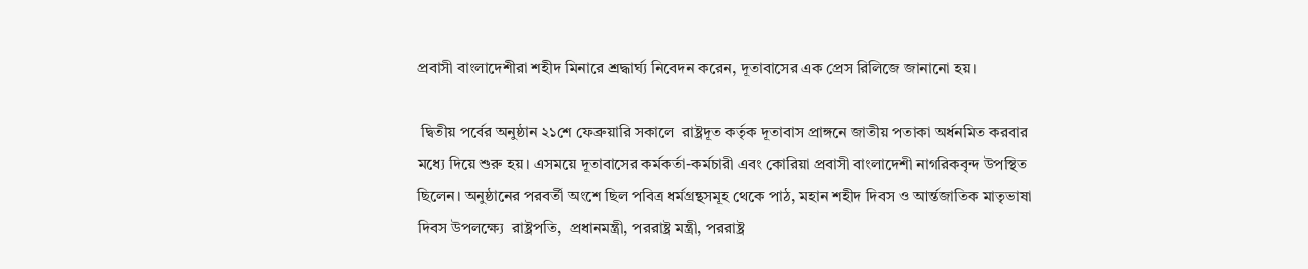প্রবাসী বাংলাদেশীরা শহীদ মিনারে শ্রদ্ধার্ঘ্য নিবেদন করেন, দূতাবাসের এক প্রেস রিলিজে জানানো হয়।

 দ্বিতীয় পর্বের অনুষ্ঠান ২১শে ফেব্রুয়ারি সকালে  রাষ্ট্রদূত কর্তৃক দূতাবাস প্রাঙ্গনে জাতীয় পতাকা অর্ধনমিত করবার মধ্যে দিয়ে শুরু হয়। এসময়ে দূতাবাসের কর্মকর্তা-কর্মচারী এবং কোরিয়া প্রবাসী বাংলাদেশী নাগরিকবৃন্দ উপস্থিত ছিলেন। অনুষ্ঠানের পরবর্তী অংশে ছিল পবিত্র ধর্মগ্রন্থসমূহ থেকে পাঠ, মহান শহীদ দিবস ও আর্ন্তজাতিক মাতৃভাষা দিবস উপলক্ষ্যে  রাষ্ট্রপতি,  প্রধানমন্ত্রী, পররাষ্ট্র মন্ত্রী, পররাষ্ট্র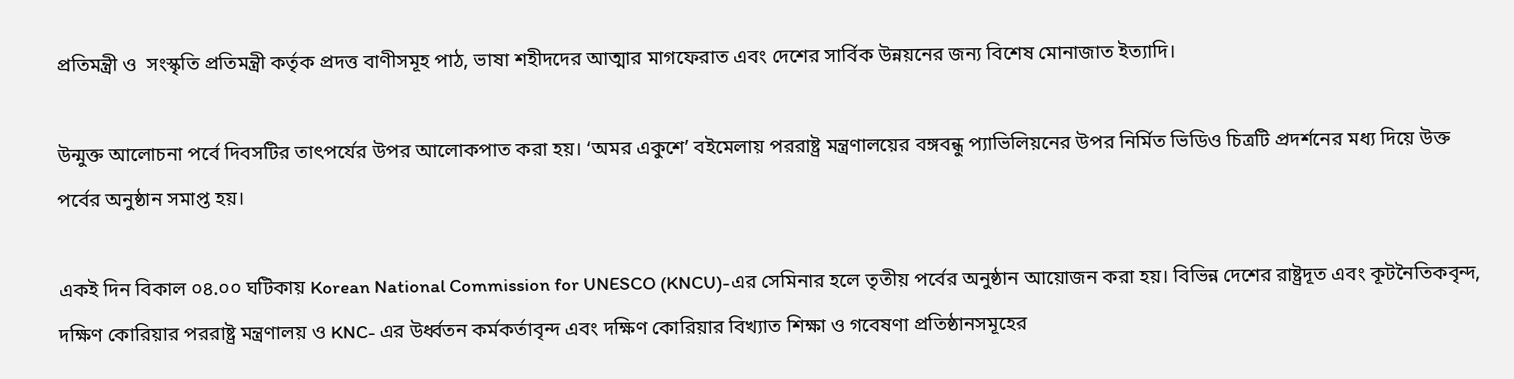প্রতিমন্ত্রী ও  সংস্কৃতি প্রতিমন্ত্রী কর্তৃক প্রদত্ত বাণীসমূহ পাঠ, ভাষা শহীদদের আত্মার মাগফেরাত এবং দেশের সার্বিক উন্নয়নের জন্য বিশেষ মোনাজাত ইত্যাদি।

উন্মুক্ত আলোচনা পর্বে দিবসটির তাৎপর্যের উপর আলোকপাত করা হয়। ‘অমর একুশে’ বইমেলায় পররাষ্ট্র মন্ত্রণালয়ের বঙ্গবন্ধু প্যাভিলিয়নের উপর নির্মিত ভিডিও চিত্রটি প্রদর্শনের মধ্য দিয়ে উক্ত পর্বের অনুষ্ঠান সমাপ্ত হয়।

একই দিন বিকাল ০৪.০০ ঘটিকায় Korean National Commission for UNESCO (KNCU)-এর সেমিনার হলে তৃতীয় পর্বের অনুষ্ঠান আয়োজন করা হয়। বিভিন্ন দেশের রাষ্ট্রদূত এবং কূটনৈতিকবৃন্দ, দক্ষিণ কোরিয়ার পররাষ্ট্র মন্ত্রণালয় ও KNC- এর উর্ধ্বতন কর্মকর্তাবৃন্দ এবং দক্ষিণ কোরিয়ার বিখ্যাত শিক্ষা ও গবেষণা প্রতিষ্ঠানসমূহের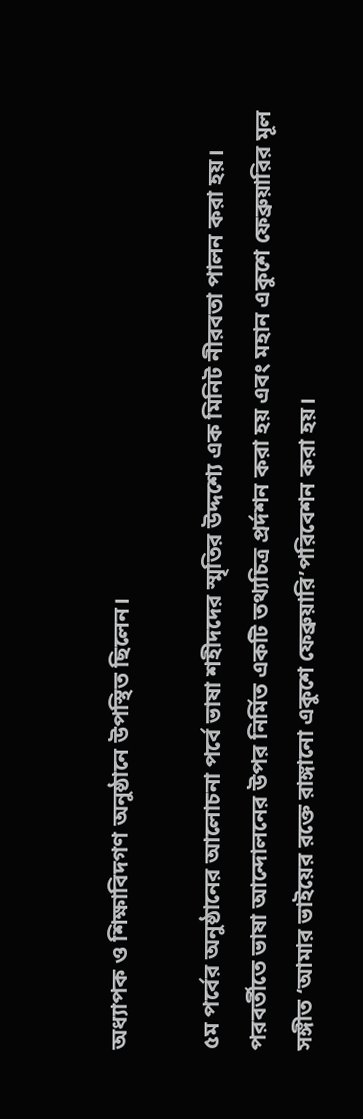অধ্যাপক ও শিক্ষাবিদগণ অনুষ্ঠানে উপস্থিত ছিলেন।

৫ম পর্বের অনুষ্ঠানের আলোচনা পর্বে ভাষা শহীদদের স্মৃতির উদ্দশ্যে এক মিনিট নীরবতা পালন করা হয়। পরবর্তীতে ভাষা আন্দোলনের উপর নির্মিত একটি তথ্যচিত্র প্রর্দশন করা হয় এবং মহান একুশে ফেব্রুয়ারির মূল সঙ্গীত ‘আমার ভাইয়ের রক্তে রাঙ্গানো একুশে ফেব্রুয়ারি’পরিবেশন করা হয়।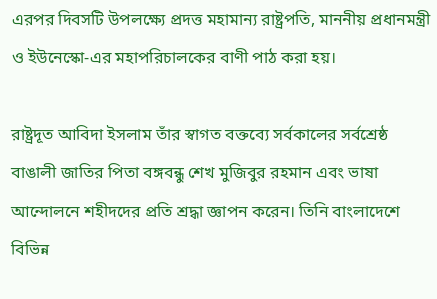এরপর দিবসটি উপলক্ষ্যে প্রদত্ত মহামান্য রাষ্ট্রপতি, মাননীয় প্রধানমন্ত্রী ও ইউনেস্কো-এর মহাপরিচালকের বাণী পাঠ করা হয়।

রাষ্ট্রদূত আবিদা ইসলাম তাঁর স্বাগত বক্তব্যে সর্বকালের সর্বশ্রেষ্ঠ বাঙালী জাতির পিতা বঙ্গবন্ধু শেখ মুজিবুর রহমান এবং ভাষা আন্দোলনে শহীদদের প্রতি শ্রদ্ধা জ্ঞাপন করেন। তিনি বাংলাদেশে বিভিন্ন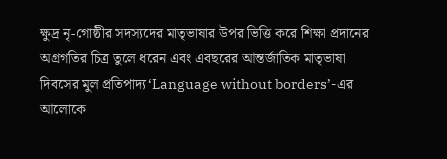ক্ষুদ্র নৃ-গোষ্ঠীর সদস্যদের মাতৃভাষার উপর ভিত্তি করে শিক্ষা প্রদানের অগ্রগতির চিত্র তুলে ধরেন এবং এবছরের আন্তর্জাতিক মাতৃভাষা দিবসের মুল প্রতিপাদ্য‘Language without borders’-এর আলোকে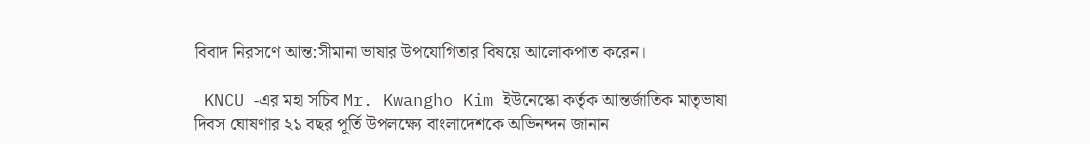বিবাদ নিরসণে আন্ত:সীমানা ভাষার উপযোগিতার বিষয়ে আলোকপাত করেন।

 KNCU -এর মহা সচিব Mr. Kwangho Kim ইউনেস্কো কর্তৃক আন্তর্জাতিক মাতৃভাষা দিবস ঘোষণার ২১ বছর পূর্তি উপলক্ষ্যে বাংলাদেশকে অভিনন্দন জানান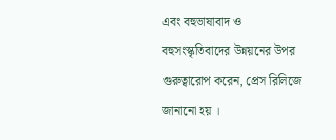এবং বহুভাষাবাদ ও বহুসংস্কৃতিবাদের উন্নয়নের উপর গুরুত্বারোপ করেন, প্রেস রিলিজে জানানো হয় ।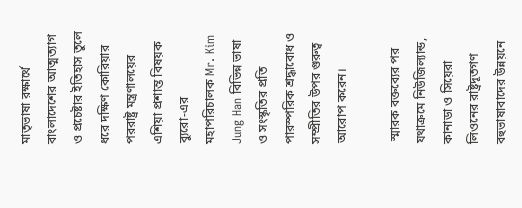মাতৃভাষা রক্ষার্থে বাংলাদেশের আত্মত্যাগ ও প্রচেষ্টার ইতিহাস তুলে ধরে দক্ষিণ কোরিয়ার পররাষ্ট্র মন্ত্রণালয়ের এশিয়া প্রশান্ত বিষয়ক ব্যুরো-এর মহাপরিচালক Mr. Kim Jung Han বিভিন্ন ভাষা ও সংস্কৃতির প্রতি পারস্পরিক শ্রদ্ধাবোধ ও সম্প্রীতির উপর গুরুত্ব আরোপ করেন।

 স্মারক বক্তব্যের পর যথাক্রমে নিউজিল্যান্ড, কানাডা ও সিয়েরা লিওনের রাষ্ট্রদূতগণ বহুভাষাবাদের উন্নয়নে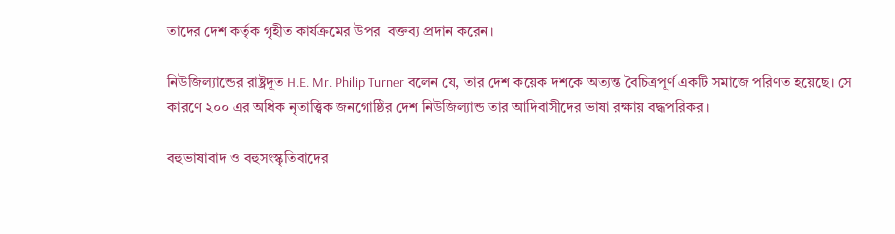তাদের দেশ কর্তৃক গৃহীত কার্যক্রমের উপর  বক্তব্য প্রদান করেন।

নিউজিল্যান্ডের রাষ্ট্রদূত H.E. Mr. Philip Turner বলেন যে, তার দেশ কয়েক দশকে অত্যন্ত বৈচিত্রপূর্ণ একটি সমাজে পরিণত হয়েছে। সে কারণে ২০০ এর অধিক নৃতাত্ত্বিক জনগোষ্ঠির দেশ নিউজিল্যান্ড তার আদিবাসীদের ভাষা রক্ষায় বদ্ধপরিকর।

বহুভাষাবাদ ও বহুসংস্কৃতিবাদের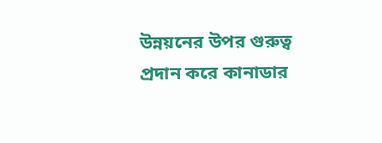উন্নয়নের উপর গুরুত্ব প্রদান করে কানাডার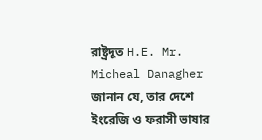রাষ্ট্রদূত H.E. Mr. Micheal Danagher জানান যে, তার দেশে ইংরেজি ও ফরাসী ভাষার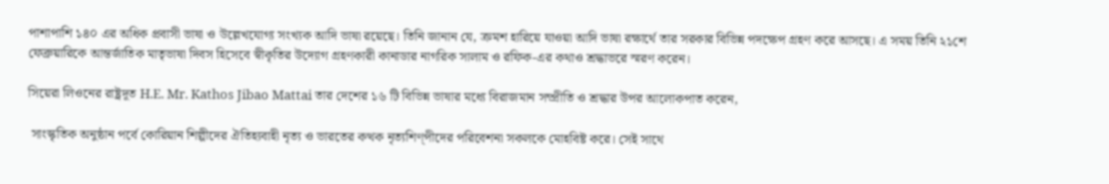পাশাপাশি ১৪০ এর অধিক প্রবাসী ভাষা ও উল্লেখযোগ্য সংখ্যক আদি ভাষা রয়েছে। তিনি জানান যে, ক্রমশ হারিয়ে যাওয়া আদি ভাষা রক্ষার্থে তার সরকার বিভিন্ন পদক্ষেপ গ্রহণ করে আসছে। এ সময় তিনি ২১শে ফেব্রুয়ারিকে আন্তর্জাতিক মাতৃভাষা দিবস হিসেবে স্বীকৃতির উদ্যোগ গ্রহণকারী কানাডার নাগরিক সালাম ও রফিক-এর কথাও শ্রদ্ধাভরে স্মরণ করেন।

সিয়েরা লিওনের রাষ্ট্রদূত H.E. Mr. Kathos Jibao Mattai তার দেশের ১৬ টি বিভিন্ন ভাষার মধ্যে বিরাজমান সম্প্রীতি ও শ্রদ্ধার উপর আলোকপাত করেন,

 সাংস্কৃতিক অনুষ্ঠান পর্বে কোরিয়ান শিল্পীদের ঐতিহ্যবাহী নৃত্য ও ভারতের কত্থক নৃত্যশিণ্পীদের পরিবেশনা সকলকে মোহবিষ্ট করে। সেই সাথে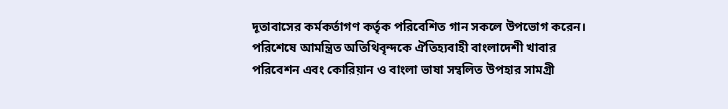দূতাবাসের কর্মকর্তাগণ কর্তৃক পরিবেশিত গান সকলে উপভোগ করেন। পরিশেষে আমন্ত্রিত অতিথিবৃন্দকে ঐতিহ্যবাহী বাংলাদেশী খাবার পরিবেশন এবং কোরিয়ান ও বাংলা ভাষা সম্বলিত উপহার সামগ্রী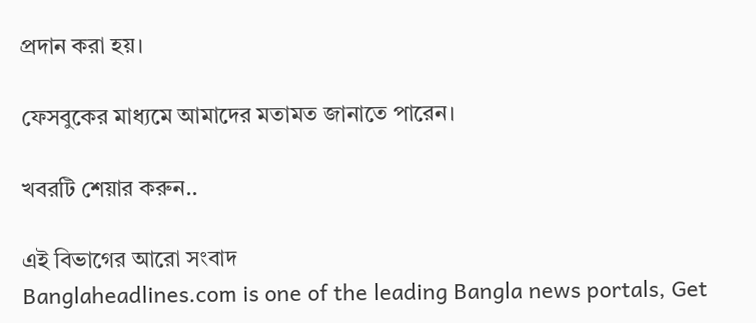প্রদান করা হয়।

ফেসবুকের মাধ্যমে আমাদের মতামত জানাতে পারেন।

খবরটি শেয়ার করুন..

এই বিভাগের আরো সংবাদ
Banglaheadlines.com is one of the leading Bangla news portals, Get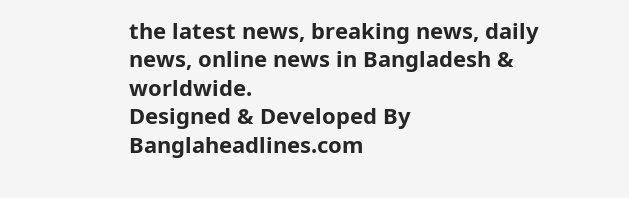the latest news, breaking news, daily news, online news in Bangladesh & worldwide.
Designed & Developed By Banglaheadlines.com